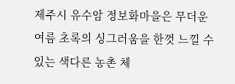제주시 유수암 정보화마을은 무더운 여름 초록의 싱그러움을 한껏 느낄 수 있는 색다른 농촌 체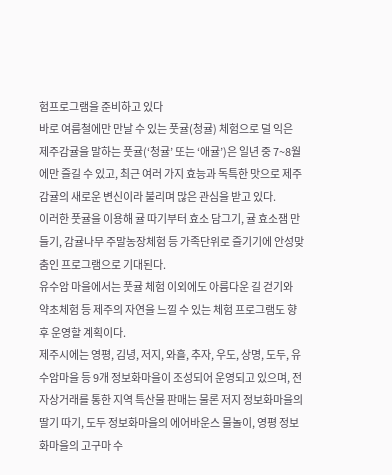험프로그램을 준비하고 있다
바로 여름철에만 만날 수 있는 풋귤(청귤) 체험으로 덜 익은 제주감귤을 말하는 풋귤(‘청귤’ 또는 ‘애귤’)은 일년 중 7~8월에만 즐길 수 있고, 최근 여러 가지 효능과 독특한 맛으로 제주감귤의 새로운 변신이라 불리며 많은 관심을 받고 있다.
이러한 풋귤을 이용해 귤 따기부터 효소 담그기, 귤 효소잼 만들기, 감귤나무 주말농장체험 등 가족단위로 즐기기에 안성맞춤인 프로그램으로 기대된다.
유수암 마을에서는 풋귤 체험 이외에도 아름다운 길 걷기와 약초체험 등 제주의 자연을 느낄 수 있는 체험 프로그램도 향후 운영할 계획이다.
제주시에는 영평, 김녕, 저지, 와흘, 추자, 우도, 상명, 도두, 유수암마을 등 9개 정보화마을이 조성되어 운영되고 있으며, 전자상거래를 통한 지역 특산물 판매는 물론 저지 정보화마을의 딸기 따기, 도두 정보화마을의 에어바운스 물놀이, 영평 정보화마을의 고구마 수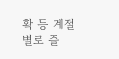확 등 계절별로 즐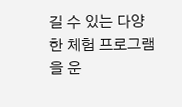길 수 있는 다양한 체험 프로그램을 운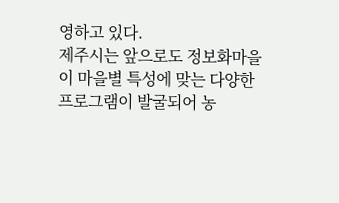영하고 있다.
제주시는 앞으로도 정보화마을이 마을별 특성에 맞는 다양한 프로그램이 발굴되어 농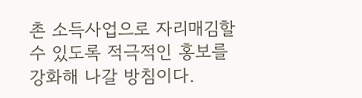촌 소득사업으로 자리매김할 수 있도록 적극적인 홍보를 강화해 나갈 방침이다.